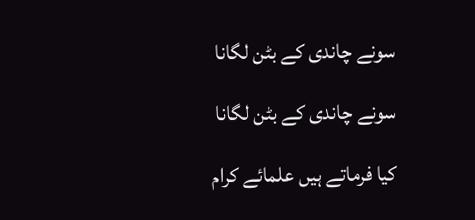سونے چاندی کے بٹن لگانا

سونے چاندی کے بٹن لگانا

کیا فرماتے ہیں علمائے کرام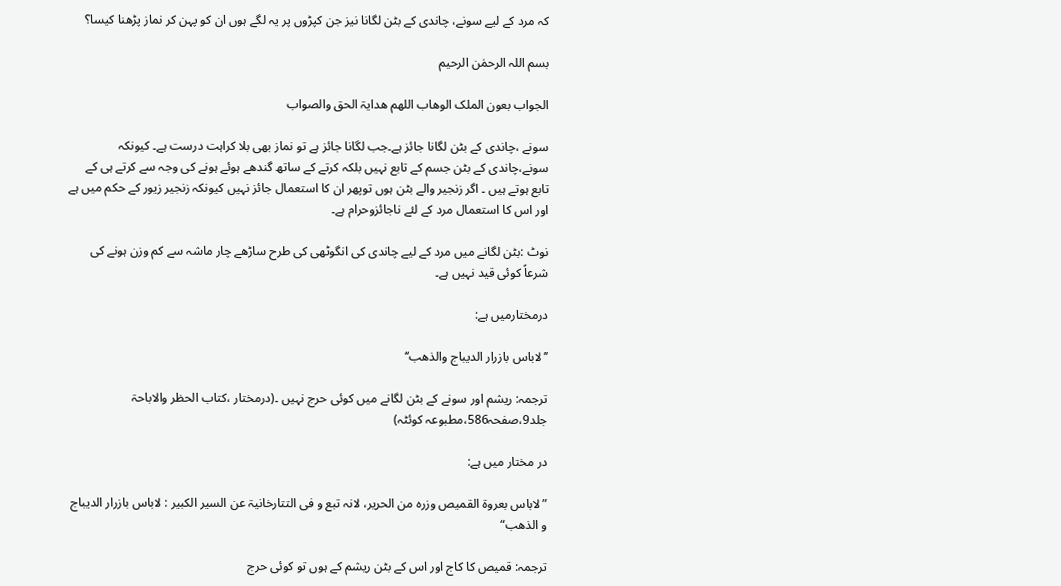کہ مرد کے لیے سونے، چاندی کے بٹن لگانا نیز جن کپڑوں پر یہ لگے ہوں ان کو پہن کر نماز پڑھنا کیسا؟

بسم اللہ الرحمٰن الرحیم

الجواب بعون الملک الوھاب اللھم ھدایۃ الحق والصواب

سونے ،چاندی کے بٹن لگانا جائز ہے۔جب لگانا جائز ہے تو نماز بھی بلا کراہت درست ہے۔ کیونکہ سونے،چاندی کے بٹن جسم کے تابع نہیں بلکہ کرتے کے ساتھ گندھے ہوئے ہونے کی وجہ سے کرتے ہی کے تابع ہوتے ہیں ۔ اگر زنجیر والے بٹن ہوں توپھر ان کا استعمال جائز نہیں کیونکہ زنجیر زیور کے حکم میں ہے اور اس کا استعمال مرد کے لئے ناجائزوحرام ہے۔

نوٹ :بٹن لگانے میں مرد کے لیے چاندی کی انگوٹھی کی طرح ساڑھے چار ماشہ سے کم وزن ہونے کی شرعاً کوئی قید نہیں ہے۔

درمختارمیں ہے:

’’لاباس بازرار الدیباج والذھب‘‘

ترجمہ: ریشم اور سونے کے بٹن لگانے میں کوئی حرج نہیں ۔(درمختار ،کتاب الحظر والاباحۃ جلد9،صفحہ586،مطبوعہ کوئٹہ)

در مختار میں ہے:

”لاباس بعروۃ القمیص وزرہ من الحریر، لانہ تبع و فی التتارخانیۃ عن السیر الکبیر : لاباس بازرار الدیباج و الذھب“

ترجمہ: قمیص کا کاج اور اس کے بٹن ریشم کے ہوں تو کوئی حرج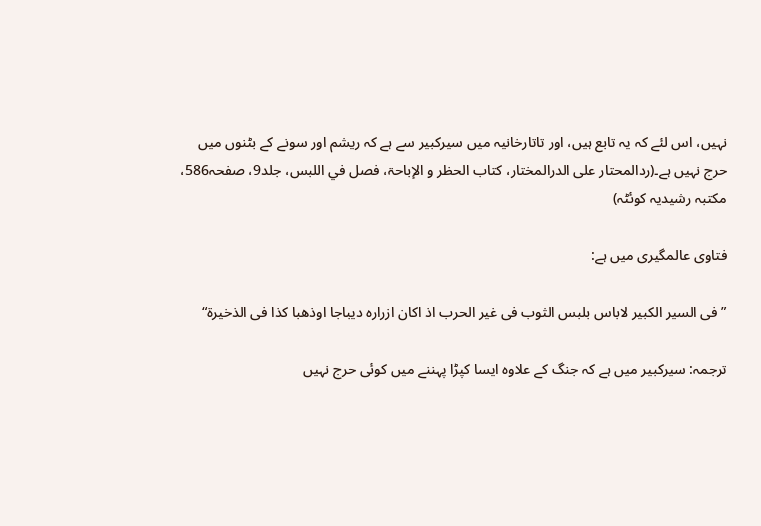نہیں، اس لئے کہ یہ تابع ہیں، اور تاتارخانیہ میں سیرکبیر سے ہے کہ ریشم اور سونے کے بٹنوں میں حرج نہیں ہے۔(ردالمحتار علی الدرالمختار، کتاب الحظر و الإباحۃ، فصل في اللبس، جلد9، صفحہ586، مکتبہ رشیدیہ کوئٹہ)

فتاوی عالمگیری میں ہے:

”فی السیر الکبیر لاباس بلبس الثوب فی غیر الحرب اذ اکان ازرارہ دیباجا اوذھبا کذا فی الذخیرۃ“

ترجمہ: سیرکبیر میں ہے کہ جنگ کے علاوہ ایسا کپڑا پہننے میں کوئی حرج نہیں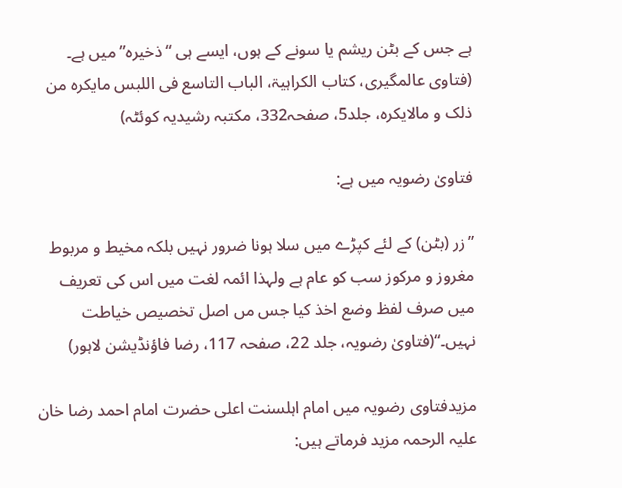ہے جس کے بٹن ریشم یا سونے کے ہوں، ایسے ہی “ذخیرہ” میں ہے۔ (فتاوی عالمگیری، کتاب الکراہیۃ، الباب التاسع فی اللبس مایکرہ من ذلک و مالایکرہ، جلد5، صفحہ332، مکتبہ رشیدیہ کوئٹہ)

فتاویٰ رضویہ میں ہے:

”زر (بٹن) کے لئے کپڑے میں سلا ہونا ضرور نہیں بلکہ مخیط و مربوط مغروز و مرکوز سب کو عام ہے ولہذا ائمہ لغت میں اس کی تعریف میں صرف لفظ وضع اخذ کیا جس مں اصل تخصیص خیاطت نہیں۔“(فتاویٰ رضویہ، جلد 22، صفحہ 117، رضا فاؤنڈیشن لاہور)

مزیدفتاوی رضویہ میں امام اہلسنت اعلی حضرت امام احمد رضا خان علیہ الرحمہ مزید فرماتے ہیں: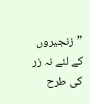”زنجیروں کے لئے نہ زر کی طرح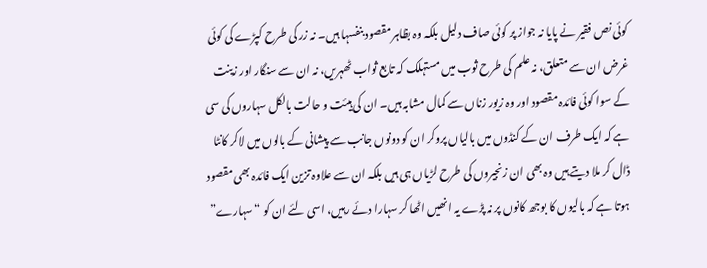کوئی نص فقیر نے پایا نہ جواز پر کوئی صاف دلیل بلکہ وہ بظاہر مقصود بنفسہا ہیں۔ نہ زر کی طرح کپڑے کی کوئی غرض ان سے متعلق، نہ علم کی طرح ثوب میں مستہلک کہ تابع ثواب ٹھہریں، نہ ان سے سنگار اور زینت کے سوا کوئی فائدہ مقصود اور وہ زیور زناں سے کمال مشابہ ہیں۔ ان کی ہیئت و حالت بالکل سہاروں کی سی ہے کہ ایک طرف ان کے کنڈوں میں بالیاں پروکر ان کو دونوں جانب سے پیشانی کے بالوں میں لاکر کانٹا ڈال کر ملا دیتے ہیں وہ بھی ان زنجیروں کی طرح لڑیاں ہی ہیں بلکہ ان سے علاوہ تزین ایک فائدہ بھی مقصود ہوتا ہے کہ بالیوں کا بوجھ کانوں پر نہ پڑے یہ انھیں اٹھا کر سہارا دئے رہیں، اسی لئے ان کو “سہارے”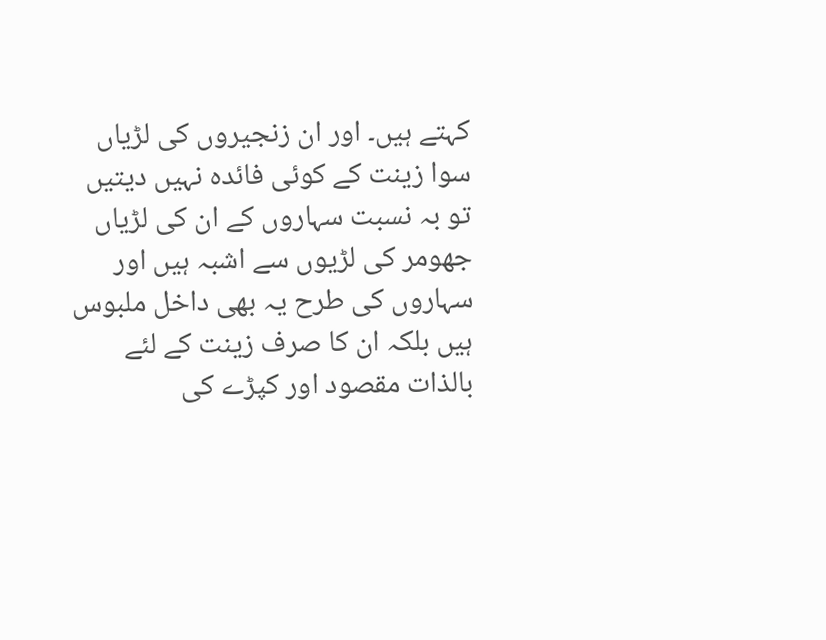کہتے ہیں۔ اور ان زنجیروں کی لڑیاں سوا زینت کے کوئی فائدہ نہیں دیتیں تو بہ نسبت سہاروں کے ان کی لڑیاں جھومر کی لڑیوں سے اشبہ ہیں اور سہاروں کی طرح یہ بھی داخل ملبوس ہیں بلکہ ان کا صرف زینت کے لئے بالذات مقصود اور کپڑے کی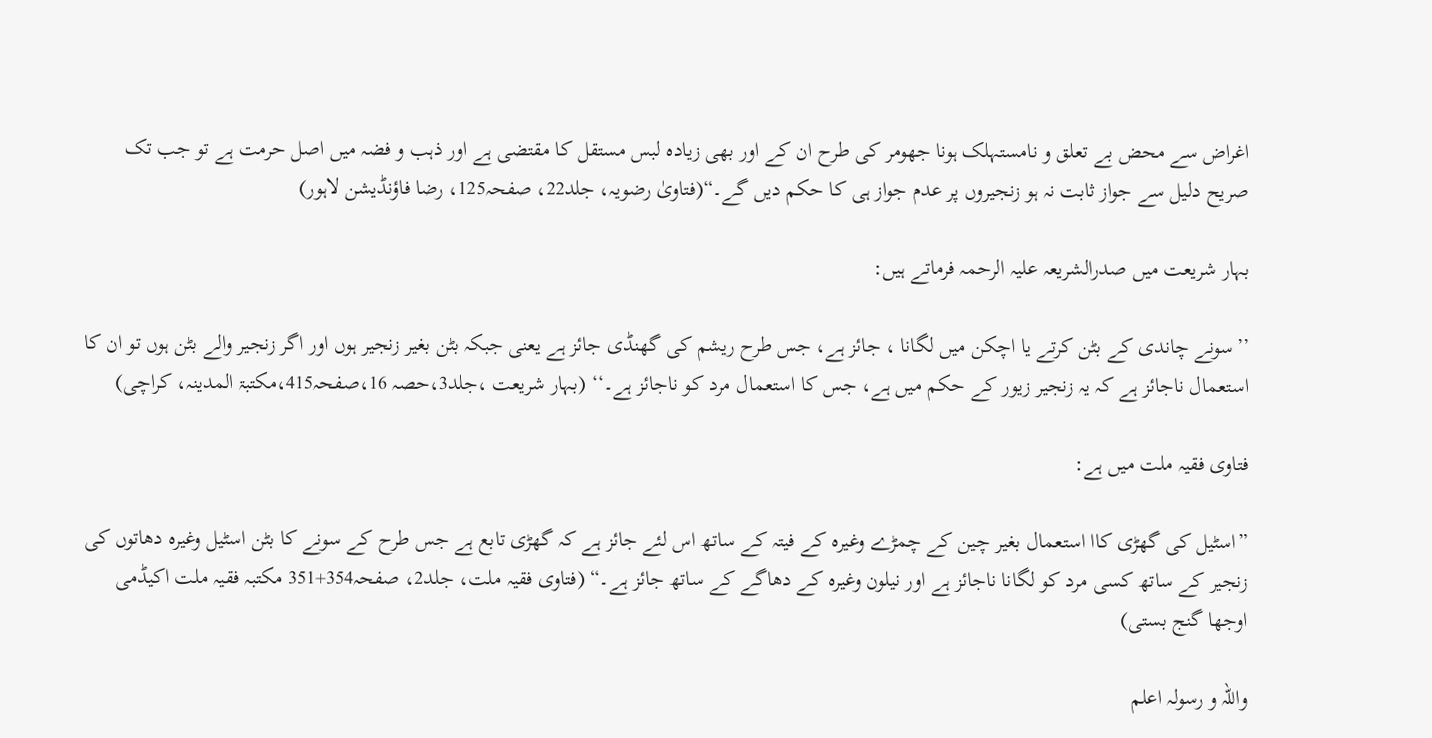اغراض سے محض بے تعلق و نامستہلک ہونا جھومر کی طرح ان کے اور بھی زیادہ لبس مستقل کا مقتضی ہے اور ذہب و فضہ میں اصل حرمت ہے تو جب تک صریح دلیل سے جواز ثابت نہ ہو زنجیروں پر عدم جواز ہی کا حکم دیں گے۔“(فتاویٰ رضویہ، جلد22، صفحہ125، رضا فاؤنڈیشن لاہور)

بہار شریعت میں صدرالشریعہ علیہ الرحمہ فرماتے ہیں:

’’سونے چاندی کے بٹن کرتے یا اچکن میں لگانا ، جائز ہے، جس طرح ریشم کی گھنڈی جائز ہے یعنی جبکہ بٹن بغیر زنجیر ہوں اور اگر زنجیر والے بٹن ہوں تو ان کا استعمال ناجائز ہے کہ یہ زنجیر زیور کے حکم میں ہے، جس کا استعمال مرد کو ناجائز ہے۔‘‘ (بہار شریعت ،جلد3،حصہ 16،صفحہ415،مکتبۃ المدینہ، کراچی)

فتاوی فقیہ ملت میں ہے:

”اسٹیل کی گھڑی کاا استعمال بغیر چین کے چمڑے وغیرہ کے فیتہ کے ساتھ اس لئے جائز ہے کہ گھڑی تابع ہے جس طرح کے سونے کا بٹن اسٹیل وغیرہ دھاتوں کی زنجیر کے ساتھ کسی مرد کو لگانا ناجائز ہے اور نیلون وغیرہ کے دھاگے کے ساتھ جائز ہے۔“ (فتاوی فقیہ ملت، جلد2، صفحہ354+351 مکتبہ فقیہ ملت اکیڈمی اوجھا گنج بستی)

واللہ و رسولہ اعلم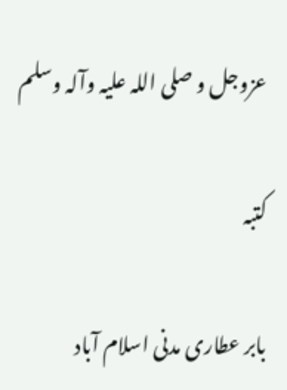عزوجل و صلی اللہ علیہ وآلہ وسلم

کتبہ

بابر عطاری مدنی اسلام آباد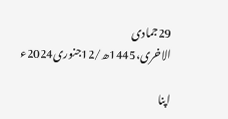29جمادی الاخری،1445ھ/12جنوری2024ء

اپنا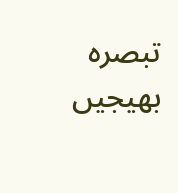تبصرہ بھیجیں